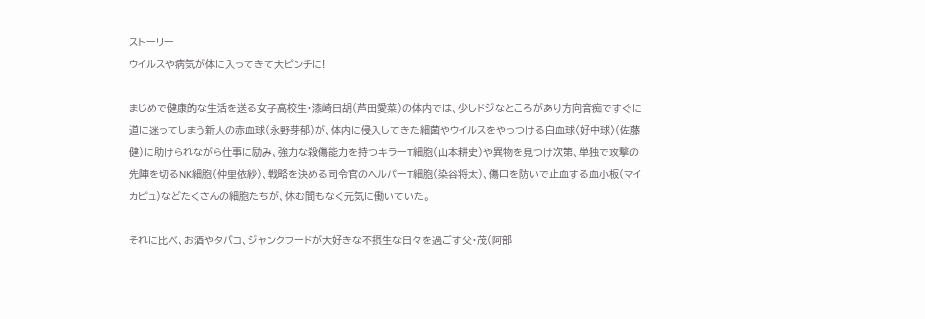ストーリー
ウイルスや病気が体に入ってきて大ピンチに!

まじめで健康的な生活を送る女子高校生・漆崎日胡(芦田愛菜)の体内では、少しドジなところがあり方向音痴ですぐに道に迷ってしまう新人の赤血球(永野芽郁)が、体内に侵入してきた細菌やウイルスをやっつける白血球〈好中球〉(佐藤健)に助けられながら仕事に励み、強力な殺傷能力を持つキラーT細胞(山本耕史)や異物を見つけ次第、単独で攻撃の先陣を切るNK細胞(仲里依紗)、戦略を決める司令官のヘルパーT細胞(染谷将太)、傷口を防いで止血する血小板(マイカピュ)などたくさんの細胞たちが、休む間もなく元気に働いていた。

それに比べ、お酒やタバコ、ジャンクフードが大好きな不摂生な日々を過ごす父・茂(阿部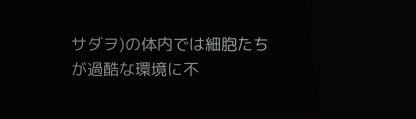サダヲ)の体内では細胞たちが過酷な環境に不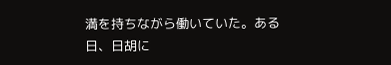満を持ちながら働いていた。ある日、日胡に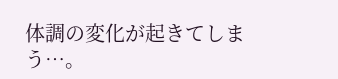体調の変化が起きてしまう…。